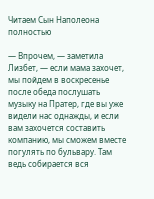Читаем Сын Наполеона полностью

— Впрочем, — заметила Лизбет, — если мама захочет, мы пойдем в воскресенье после обеда послушать музыку на Пратер, где вы уже видели нас однажды, и если вам захочется составить компанию, мы сможем вместе погулять по бульвару. Там ведь собирается вся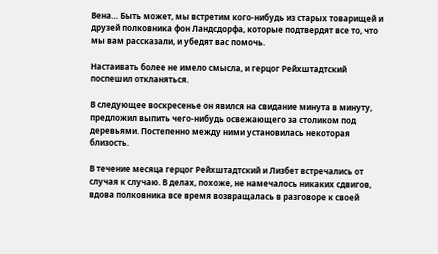Вена… Быть может, мы встретим кого-нибудь из старых товарищей и друзей полковника фон Ландсдорфа, которые подтвердят все то, что мы вам рассказали, и убедят вас помочь.

Настаивать более не имело смысла, и герцог Рейхштадтский поспешил откланяться.

В следующее воскресенье он явился на свидание минута в минуту, предложил выпить чего-нибудь освежающего за столиком под деревьями. Постепенно между ними установилась некоторая близость.

В течение месяца герцог Рейхштадтский и Лизбет встречались от случая к случаю. В делах, похоже, не намечалось никаких сдвигов, вдова полковника все время возвращалась в разговоре к своей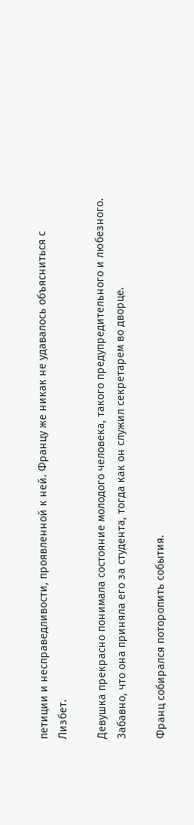петиции и несправедливости, проявленной к ней. Францу же никак не удавалось объясниться с Лизбет.

Девушка прекрасно понимала состояние молодого человека, такого предупредительного и любезного. Забавно, что она приняла его за студента, тогда как он служил секретарем во дворце.

Франц собирался поторопить события.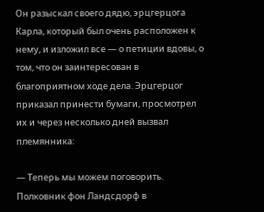Он разыскал своего дядю, эрцгерцога Карла, который был очень расположен к нему, и изложил все — о петиции вдовы, о том, что он заинтересован в благоприятном ходе дела. Эрцгерцог приказал принести бумаги, просмотрел их и через несколько дней вызвал племянника:

— Теперь мы можем поговорить. Полковник фон Ландсдорф в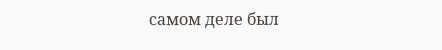самом деле был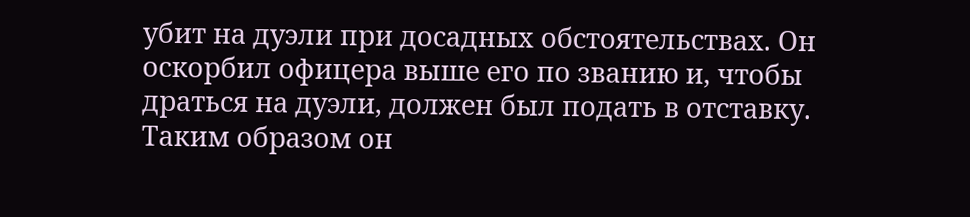убит на дуэли при досадных обстоятельствах. Он оскорбил офицера выше его по званию и, чтобы драться на дуэли, должен был подать в отставку. Таким образом он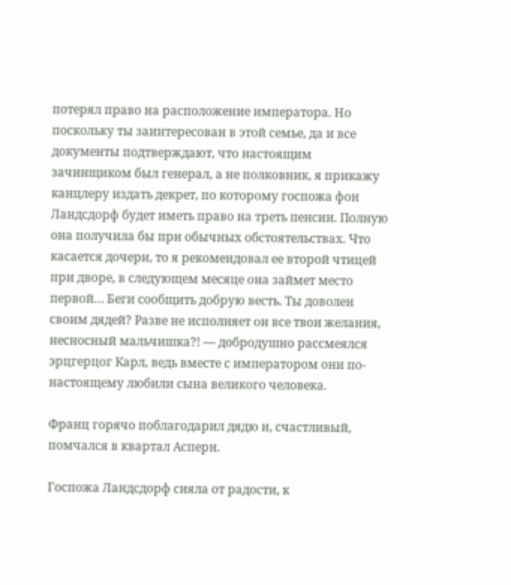потерял право на расположение императора. Но поскольку ты заинтересован в этой семье, да и все документы подтверждают, что настоящим зачинщиком был генерал, а не полковник, я прикажу канцлеру издать декрет, по которому госпожа фон Ландсдорф будет иметь право на треть пенсии. Полную она получила бы при обычных обстоятельствах. Что касается дочери, то я рекомендовал ее второй чтицей при дворе, в следующем месяце она займет место первой… Беги сообщить добрую весть. Ты доволен своим дядей? Разве не исполняет он все твои желания, несносный мальчишка?! — добродушно рассмеялся эрцгерцог Карл, ведь вместе с императором они по-настоящему любили сына великого человека.

Франц горячо поблагодарил дядю и, счастливый, помчался в квартал Асперн.

Госпожа Ландсдорф сияла от радости, к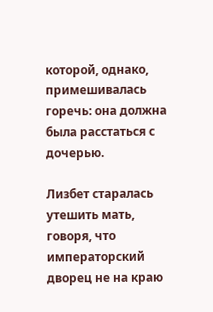которой, однако, примешивалась горечь: она должна была расстаться с дочерью.

Лизбет старалась утешить мать, говоря, что императорский дворец не на краю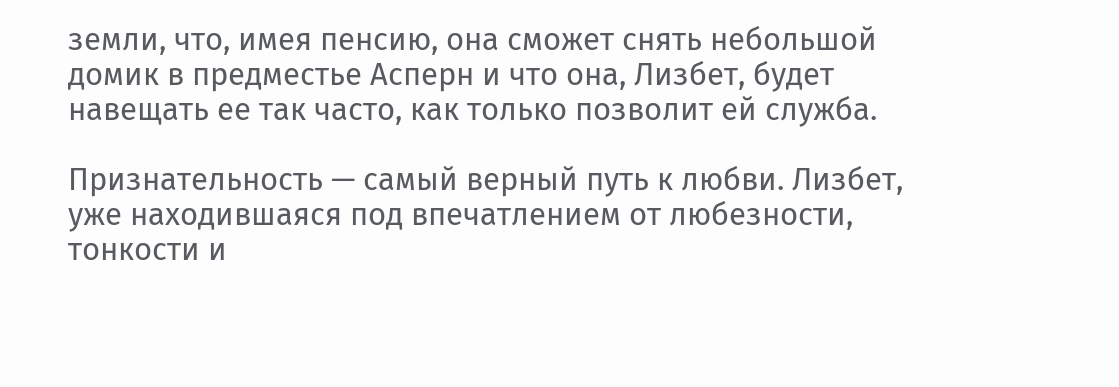земли, что, имея пенсию, она сможет снять небольшой домик в предместье Асперн и что она, Лизбет, будет навещать ее так часто, как только позволит ей служба.

Признательность — самый верный путь к любви. Лизбет, уже находившаяся под впечатлением от любезности, тонкости и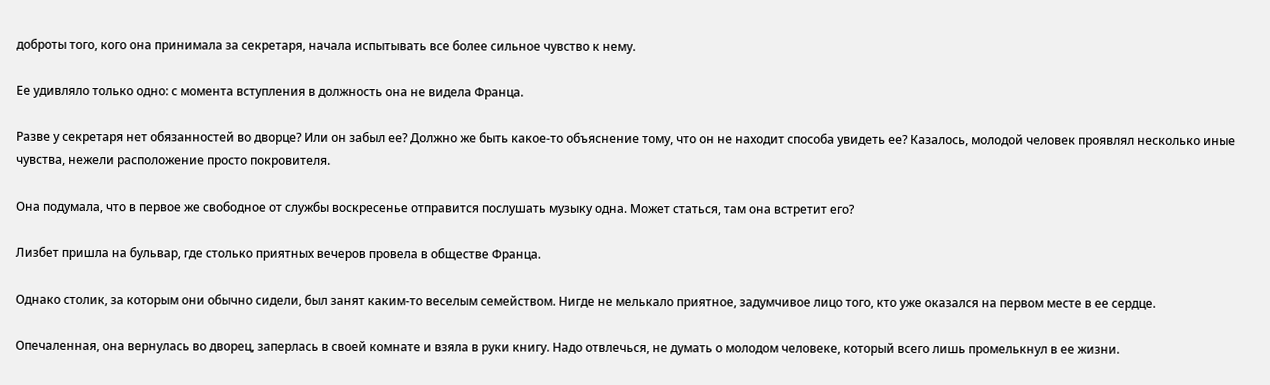доброты того, кого она принимала за секретаря, начала испытывать все более сильное чувство к нему.

Ее удивляло только одно: с момента вступления в должность она не видела Франца.

Разве у секретаря нет обязанностей во дворце? Или он забыл ее? Должно же быть какое-то объяснение тому, что он не находит способа увидеть ее? Казалось, молодой человек проявлял несколько иные чувства, нежели расположение просто покровителя.

Она подумала, что в первое же свободное от службы воскресенье отправится послушать музыку одна. Может статься, там она встретит его?

Лизбет пришла на бульвар, где столько приятных вечеров провела в обществе Франца.

Однако столик, за которым они обычно сидели, был занят каким-то веселым семейством. Нигде не мелькало приятное, задумчивое лицо того, кто уже оказался на первом месте в ее сердце.

Опечаленная, она вернулась во дворец, заперлась в своей комнате и взяла в руки книгу. Надо отвлечься, не думать о молодом человеке, который всего лишь промелькнул в ее жизни.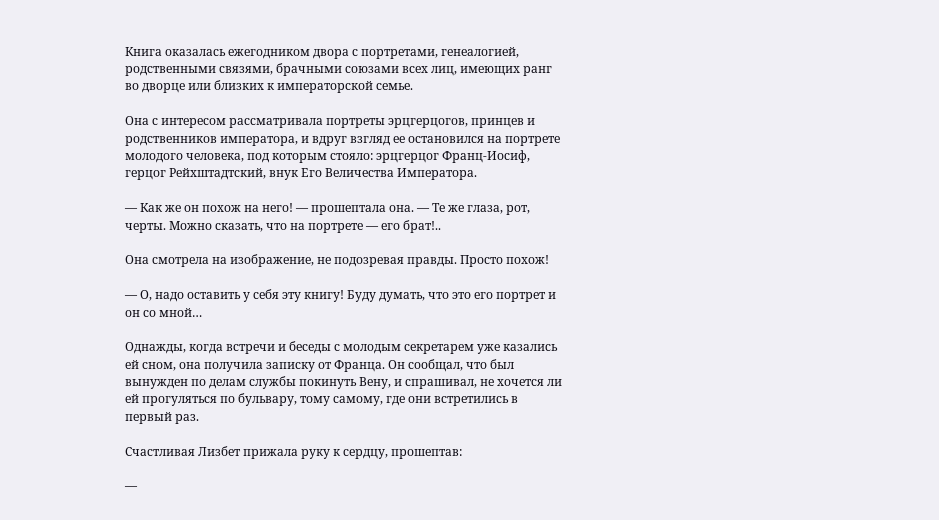Книга оказалась ежегодником двора с портретами, генеалогией, родственными связями, брачными союзами всех лиц, имеющих ранг во дворце или близких к императорской семье.

Она с интересом рассматривала портреты эрцгерцогов, принцев и родственников императора, и вдруг взгляд ее остановился на портрете молодого человека, под которым стояло: эрцгерцог Франц-Иосиф, герцог Рейхштадтский, внук Его Величества Императора.

— Как же он похож на него! — прошептала она. — Те же глаза, рот, черты. Можно сказать, что на портрете — его брат!..

Она смотрела на изображение, не подозревая правды. Просто похож!

— О, надо оставить у себя эту книгу! Буду думать, что это его портрет и он со мной…

Однажды, когда встречи и беседы с молодым секретарем уже казались ей сном, она получила записку от Франца. Он сообщал, что был вынужден по делам службы покинуть Вену, и спрашивал, не хочется ли ей прогуляться по бульвару, тому самому, где они встретились в первый раз.

Счастливая Лизбет прижала руку к сердцу, прошептав:

—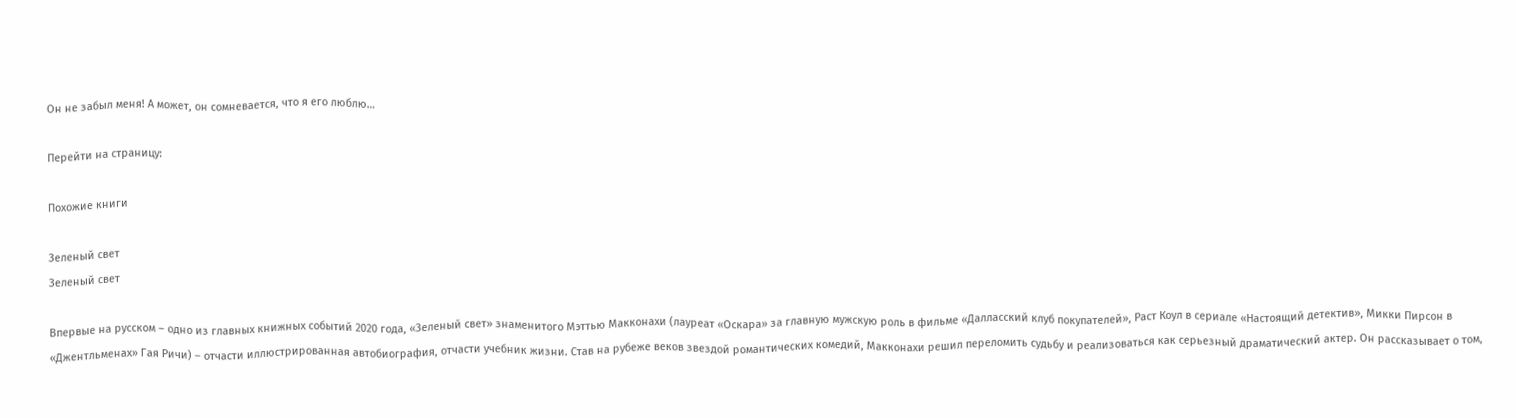Он не забыл меня! А может, он сомневается, что я его люблю…

Перейти на страницу:

Похожие книги

Зеленый свет
Зеленый свет

Впервые на русском – одно из главных книжных событий 2020 года, «Зеленый свет» знаменитого Мэттью Макконахи (лауреат «Оскара» за главную мужскую роль в фильме «Далласский клуб покупателей», Раст Коул в сериале «Настоящий детектив», Микки Пирсон в «Джентльменах» Гая Ричи) – отчасти иллюстрированная автобиография, отчасти учебник жизни. Став на рубеже веков звездой романтических комедий, Макконахи решил переломить судьбу и реализоваться как серьезный драматический актер. Он рассказывает о том,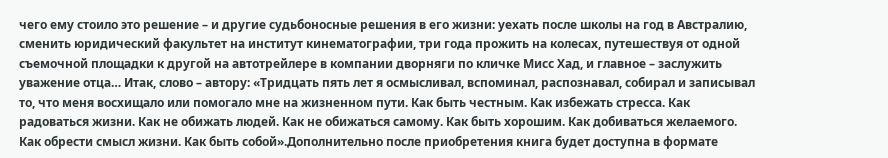чего ему стоило это решение – и другие судьбоносные решения в его жизни: уехать после школы на год в Австралию, сменить юридический факультет на институт кинематографии, три года прожить на колесах, путешествуя от одной съемочной площадки к другой на автотрейлере в компании дворняги по кличке Мисс Хад, и главное – заслужить уважение отца… Итак, слово – автору: «Тридцать пять лет я осмысливал, вспоминал, распознавал, собирал и записывал то, что меня восхищало или помогало мне на жизненном пути. Как быть честным. Как избежать стресса. Как радоваться жизни. Как не обижать людей. Как не обижаться самому. Как быть хорошим. Как добиваться желаемого. Как обрести смысл жизни. Как быть собой».Дополнительно после приобретения книга будет доступна в формате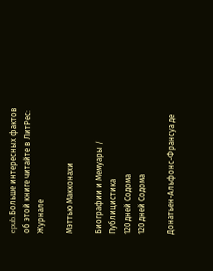epub.Больше интересных фактов об этой книге читайте в ЛитРес: Журнале

Мэттью Макконахи

Биографии и Мемуары / Публицистика
120 дней Содома
120 дней Содома

Донатьен-Альфонс-Франсуа де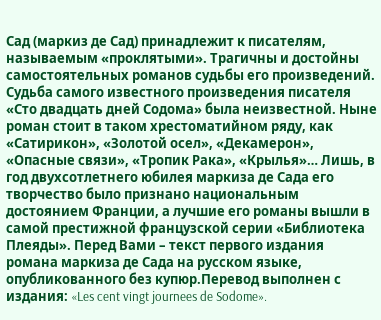Сад (маркиз де Сад) принадлежит к писателям, называемым «проклятыми». Трагичны и достойны самостоятельных романов судьбы его произведений. Судьба самого известного произведения писателя «Сто двадцать дней Содома» была неизвестной. Ныне роман стоит в таком хрестоматийном ряду, как «Сатирикон», «Золотой осел», «Декамерон», «Опасные связи», «Тропик Рака», «Крылья»… Лишь, в год двухсотлетнего юбилея маркиза де Сада его творчество было признано национальным достоянием Франции, а лучшие его романы вышли в самой престижной французской серии «Библиотека Плеяды». Перед Вами – текст первого издания романа маркиза де Сада на русском языке, опубликованного без купюр.Перевод выполнен с издания: «Les cent vingt journees de Sodome».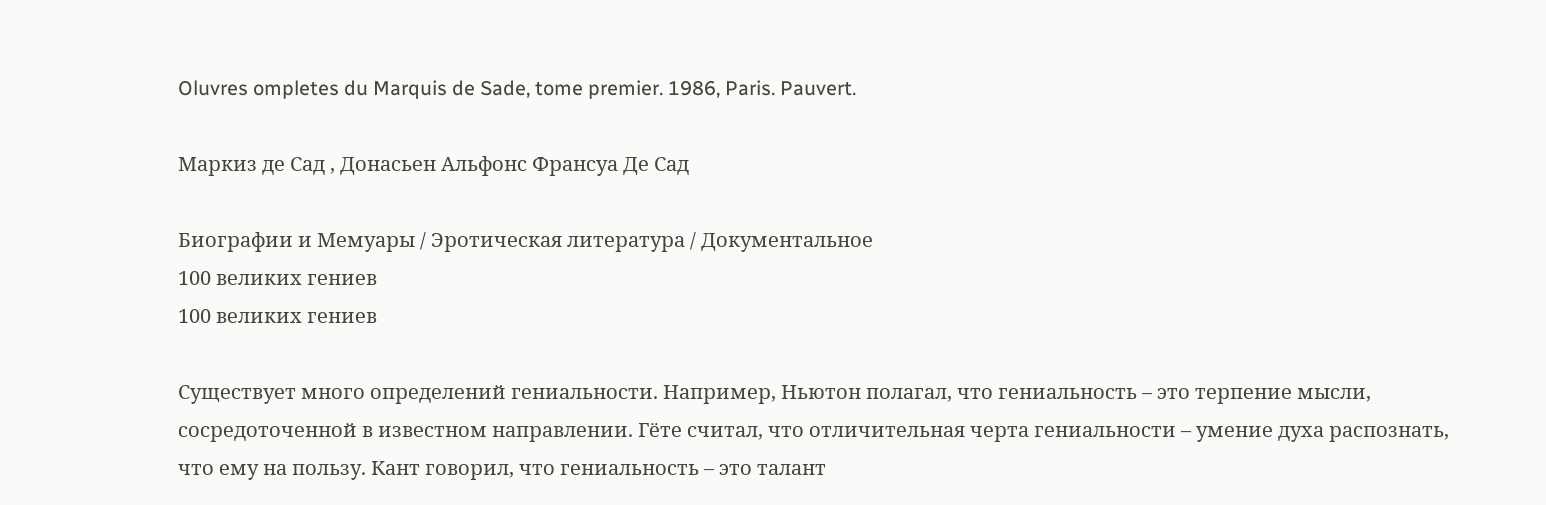Oluvres ompletes du Marquis de Sade, tome premier. 1986, Paris. Pauvert.

Маркиз де Сад , Донасьен Альфонс Франсуа Де Сад

Биографии и Мемуары / Эротическая литература / Документальное
100 великих гениев
100 великих гениев

Существует много определений гениальности. Например, Ньютон полагал, что гениальность – это терпение мысли, сосредоточенной в известном направлении. Гёте считал, что отличительная черта гениальности – умение духа распознать, что ему на пользу. Кант говорил, что гениальность – это талант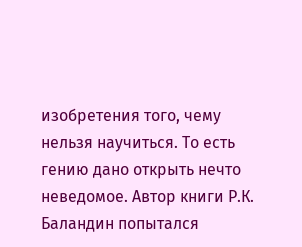изобретения того, чему нельзя научиться. То есть гению дано открыть нечто неведомое. Автор книги Р.К. Баландин попытался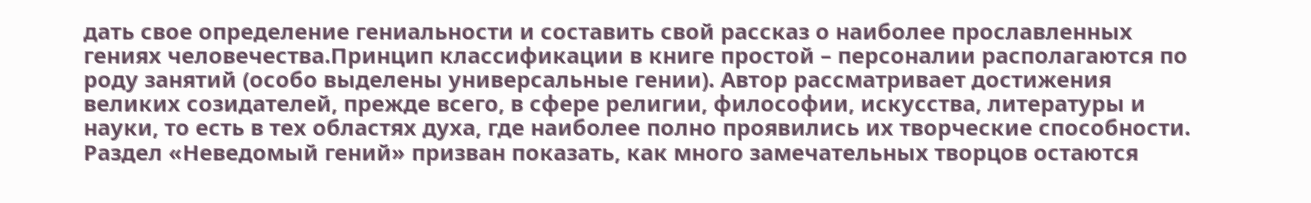дать свое определение гениальности и составить свой рассказ о наиболее прославленных гениях человечества.Принцип классификации в книге простой – персоналии располагаются по роду занятий (особо выделены универсальные гении). Автор рассматривает достижения великих созидателей, прежде всего, в сфере религии, философии, искусства, литературы и науки, то есть в тех областях духа, где наиболее полно проявились их творческие способности. Раздел «Неведомый гений» призван показать, как много замечательных творцов остаются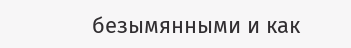безымянными и как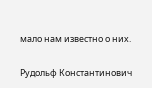мало нам известно о них.

Рудольф Константинович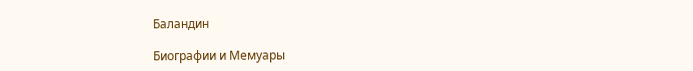Баландин

Биографии и Мемуары